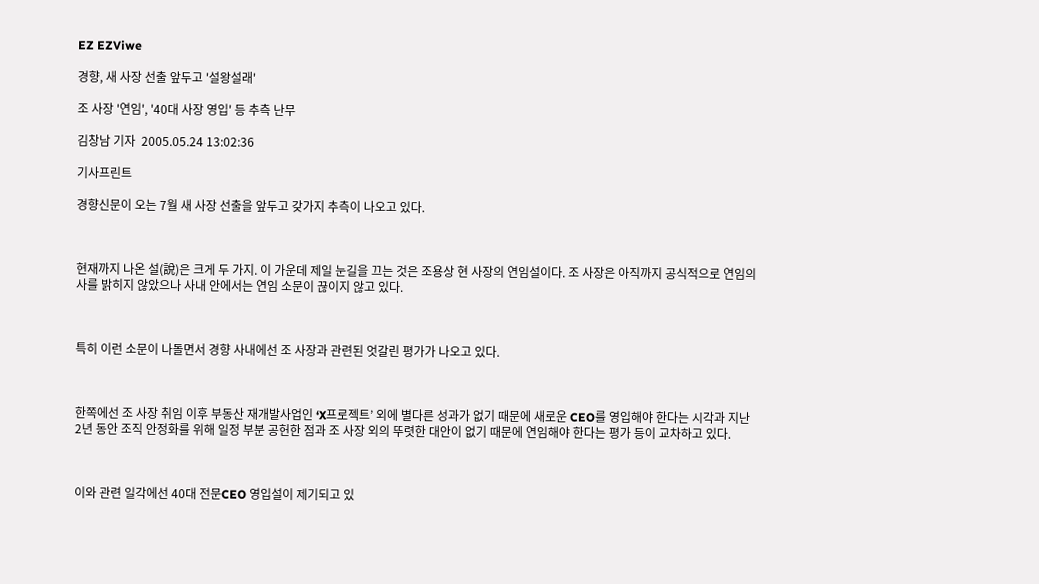EZ EZViwe

경향, 새 사장 선출 앞두고 '설왕설래'

조 사장 '연임', '40대 사장 영입' 등 추측 난무

김창남 기자  2005.05.24 13:02:36

기사프린트

경향신문이 오는 7월 새 사장 선출을 앞두고 갖가지 추측이 나오고 있다.



현재까지 나온 설(說)은 크게 두 가지. 이 가운데 제일 눈길을 끄는 것은 조용상 현 사장의 연임설이다. 조 사장은 아직까지 공식적으로 연임의사를 밝히지 않았으나 사내 안에서는 연임 소문이 끊이지 않고 있다.



특히 이런 소문이 나돌면서 경향 사내에선 조 사장과 관련된 엇갈린 평가가 나오고 있다.



한쪽에선 조 사장 취임 이후 부동산 재개발사업인 ‘X프로젝트’ 외에 별다른 성과가 없기 때문에 새로운 CEO를 영입해야 한다는 시각과 지난 2년 동안 조직 안정화를 위해 일정 부분 공헌한 점과 조 사장 외의 뚜렷한 대안이 없기 때문에 연임해야 한다는 평가 등이 교차하고 있다.



이와 관련 일각에선 40대 전문CEO 영입설이 제기되고 있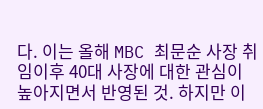다. 이는 올해 MBC 최문순 사장 취임이후 40대 사장에 대한 관심이 높아지면서 반영된 것. 하지만 이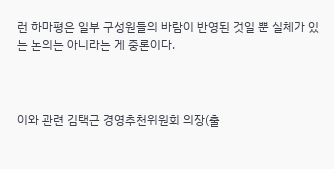런 하마평은 일부 구성원들의 바람이 반영된 것일 뿐 실체가 있는 논의는 아니라는 게 중론이다.



이와 관련 김택근 경영추천위원회 의장(출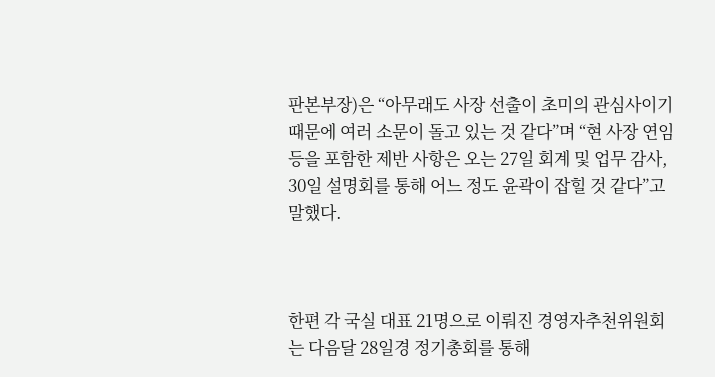판본부장)은 “아무래도 사장 선출이 초미의 관심사이기 때문에 여러 소문이 돌고 있는 것 같다”며 “현 사장 연임 등을 포함한 제반 사항은 오는 27일 회계 및 업무 감사, 30일 설명회를 통해 어느 정도 윤곽이 잡힐 것 같다”고 말했다.



한편 각 국실 대표 21명으로 이뤄진 경영자추천위원회는 다음달 28일경 정기총회를 통해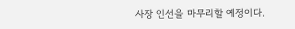사장 인선을 마무리할 예정이다.